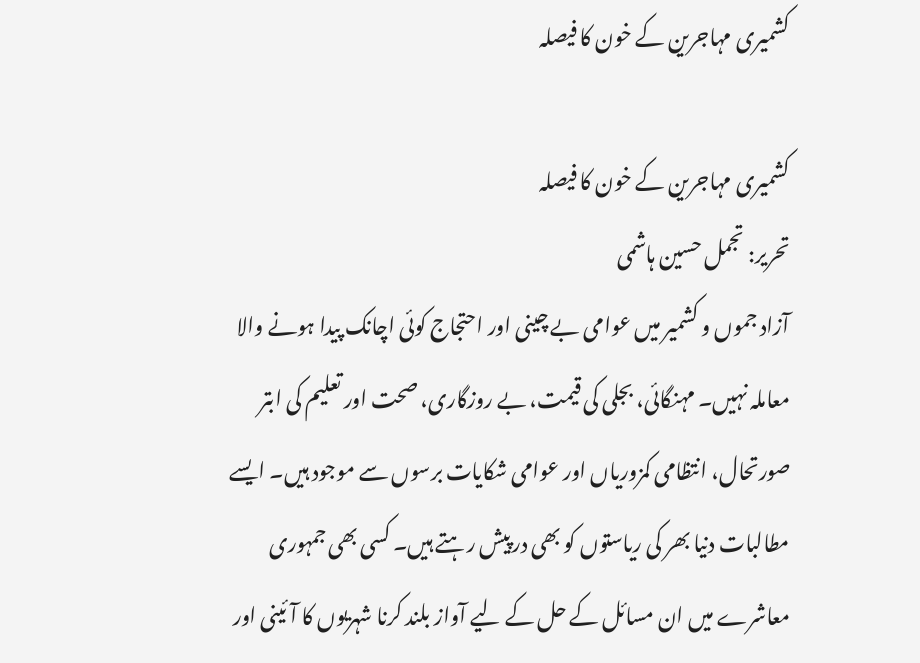کشمیری مہاجرین کے خون کا فیصلہ

کشمیری مہاجرین کے خون کا فیصلہ
تحریر: تجمل حسین ہاشمی
آزاد جموں و کشمیر میں عوامی بے چینی اور احتجاج کوئی اچانک پیدا ہونے والا معاملہ نہیں۔ مہنگائی، بجلی کی قیمت، بے روزگاری، صحت اور تعلیم کی ابتر صورتحال، انتظامی کمزوریاں اور عوامی شکایات برسوں سے موجود ہیں۔ ایسے مطالبات دنیا بھر کی ریاستوں کو بھی درپیش رہتے ہیں۔ کسی بھی جمہوری معاشرے میں ان مسائل کے حل کے لیے آواز بلند کرنا شہریوں کا آئینی اور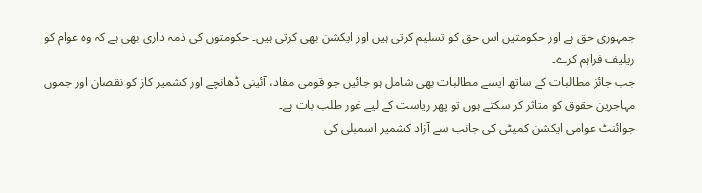جمہوری حق ہے اور حکومتیں اس حق کو تسلیم کرتی ہیں اور ایکشن بھی کرتی ہیں۔ حکومتوں کی ذمہ داری بھی ہے کہ وہ عوام کو ریلیف فراہم کرے۔
جب جائز مطالبات کے ساتھ ایسے مطالبات بھی شامل ہو جائیں جو قومی مفاد، آئینی ڈھانچے اور کشمیر کاز کو نقصان اور جموں مہاجرین حقوق کو متاثر کر سکتے ہوں تو پھر ریاست کے لیے غور طلب بات ہے۔
جوائنٹ عوامی ایکشن کمیٹی کی جانب سے آزاد کشمیر اسمبلی کی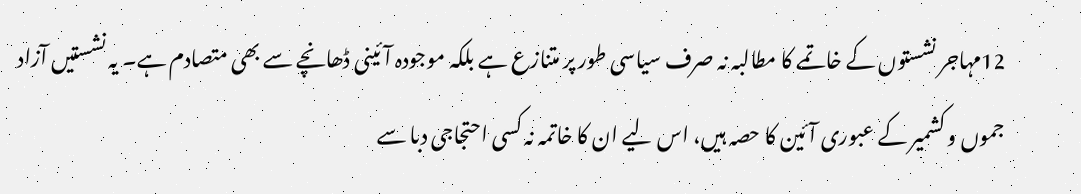12مہاجر نشستوں کے خاتمے کا مطالبہ نہ صرف سیاسی طور پر متنازع ہے بلکہ موجودہ آئینی ڈھانچے سے بھی متصادم ہے۔ یہ نشستیں آزاد جموں و کشمیر کے عبوری آئین کا حصہ ہیں، اس لیے ان کا خاتمہ نہ کسی احتجاجی دبا سے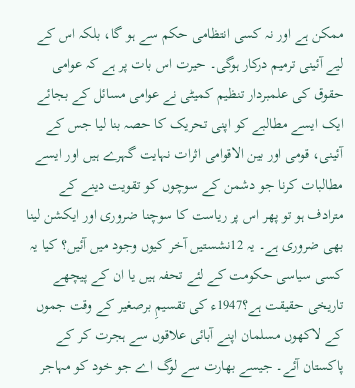ممکن ہے اور نہ کسی انتظامی حکم سے ہو گا، بلکہ اس کے لیے آئینی ترمیم درکار ہوگی۔ حیرت اس بات پر ہے کہ عوامی حقوق کی علمبردار تنظیم کمیٹی نے عوامی مسائل کے بجائے ایک ایسے مطالبے کو اپنی تحریک کا حصہ بنا لیا جس کے آئینی، قومی اور بین الاقوامی اثرات نہایت گہرے ہیں اور ایسے مطالبات کرنا جو دشمن کے سوچوں کو تقویت دینے کے مترادف ہو تو پھر اس پر ریاست کا سوچنا ضروری اور ایکشن لینا بھی ضروری ہے۔ یہ 12نشستیں آخر کیوں وجود میں آئیں؟ کیا یہ کسی سیاسی حکومت کے لئے تحفہ ہیں یا ان کے پیچھے تاریخی حقیقت ہے؟1947ء کی تقسیمِ برصغیر کے وقت جموں کے لاکھوں مسلمان اپنے آبائی علاقوں سے ہجرت کر کے پاکستان آئے۔ جیسے بھارت سے لوگ اے جو خود کو مہاجر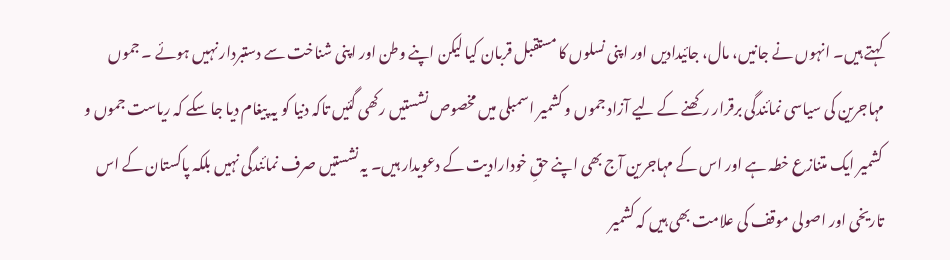کہتے ہیں۔ انہوں نے جانیں، مال، جائیدادیں اور اپنی نسلوں کا مستقبل قربان کیا لیکن اپنے وطن اور اپنی شناخت سے دستبردار نہیں ہوئے ۔ جموں مہاجرین کی سیاسی نمائندگی برقرار رکھنے کے لیے آزاد جموں و کشمیر اسمبلی میں مخصوص نشستیں رکھی گئیں تاکہ دنیا کو یہ پیغام دیا جا سکے کہ ریاست جموں و کشمیر ایک متنازع خطہ ہے اور اس کے مہاجرین آج بھی اپنے حقِ خودارادیت کے دعویدار ہیں۔ یہ نشستیں صرف نمائندگی نہیں بلکہ پاکستان کے اس تاریخی اور اصولی موقف کی علامت بھی ہیں کہ کشمیر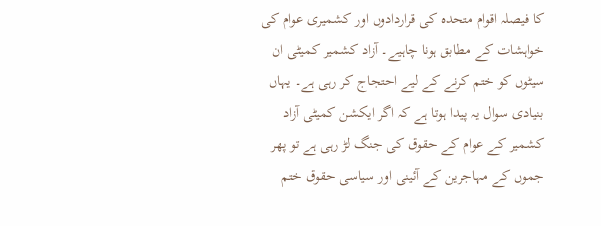کا فیصلہ اقوام متحدہ کی قراردادوں اور کشمیری عوام کی خواہشات کے مطابق ہونا چاہیے۔ آزاد کشمیر کمیٹی ان سیٹوں کو ختم کرنے کے لیے احتجاج کر رہی ہے۔ یہاں بنیادی سوال یہ پیدا ہوتا ہے کہ اگر ایکشن کمیٹی آزاد کشمیر کے عوام کے حقوق کی جنگ لڑ رہی ہے تو پھر جموں کے مہاجرین کے آئینی اور سیاسی حقوق ختم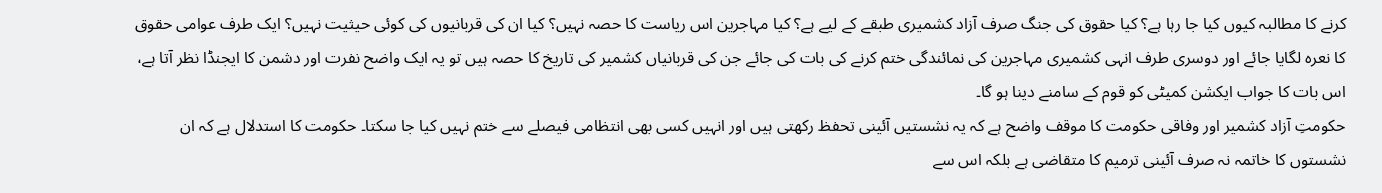کرنے کا مطالبہ کیوں کیا جا رہا ہے؟ کیا حقوق کی جنگ صرف آزاد کشمیری طبقے کے لیے ہے؟ کیا مہاجرین اس ریاست کا حصہ نہیں؟ کیا ان کی قربانیوں کی کوئی حیثیت نہیں؟ ایک طرف عوامی حقوق کا نعرہ لگایا جائے اور دوسری طرف انہی کشمیری مہاجرین کی نمائندگی ختم کرنے کی بات کی جائے جن کی قربانیاں کشمیر کی تاریخ کا حصہ ہیں تو یہ ایک واضح نفرت اور دشمن کا ایجنڈا نظر آتا ہے، اس بات کا جواب ایکشن کمیٹی کو قوم کے سامنے دینا ہو گا۔
حکومتِ آزاد کشمیر اور وفاقی حکومت کا موقف واضح ہے کہ یہ نشستیں آئینی تحفظ رکھتی ہیں اور انہیں کسی بھی انتظامی فیصلے سے ختم نہیں کیا جا سکتا۔ حکومت کا استدلال ہے کہ ان نشستوں کا خاتمہ نہ صرف آئینی ترمیم کا متقاضی ہے بلکہ اس سے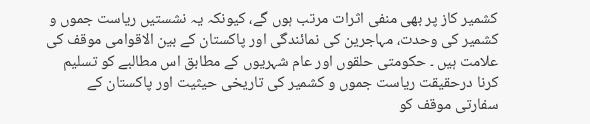کشمیر کاز پر بھی منفی اثرات مرتب ہوں گے، کیونکہ یہ نشستیں ریاست جموں و کشمیر کی وحدت، مہاجرین کی نمائندگی اور پاکستان کے بین الاقوامی موقف کی علامت ہیں ۔ حکومتی حلقوں اور عام شہریوں کے مطابق اس مطالبے کو تسلیم کرنا درحقیقت ریاست جموں و کشمیر کی تاریخی حیثیت اور پاکستان کے سفارتی موقف کو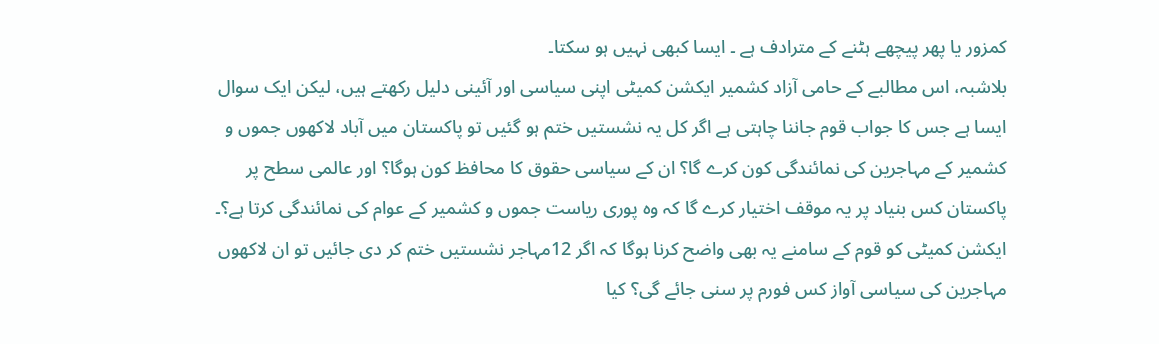کمزور یا پھر پیچھے ہٹنے کے مترادف ہے ۔ ایسا کبھی نہیں ہو سکتا۔
بلاشبہ، اس مطالبے کے حامی آزاد کشمیر ایکشن کمیٹی اپنی سیاسی اور آئینی دلیل رکھتے ہیں، لیکن ایک سوال ایسا ہے جس کا جواب قوم جاننا چاہتی ہے اگر کل یہ نشستیں ختم ہو گئیں تو پاکستان میں آباد لاکھوں جموں و کشمیر کے مہاجرین کی نمائندگی کون کرے گا؟ ان کے سیاسی حقوق کا محافظ کون ہوگا؟ اور عالمی سطح پر پاکستان کس بنیاد پر یہ موقف اختیار کرے گا کہ وہ پوری ریاست جموں و کشمیر کے عوام کی نمائندگی کرتا ہے؟۔
ایکشن کمیٹی کو قوم کے سامنے یہ بھی واضح کرنا ہوگا کہ اگر 12مہاجر نشستیں ختم کر دی جائیں تو ان لاکھوں مہاجرین کی سیاسی آواز کس فورم پر سنی جائے گی؟ کیا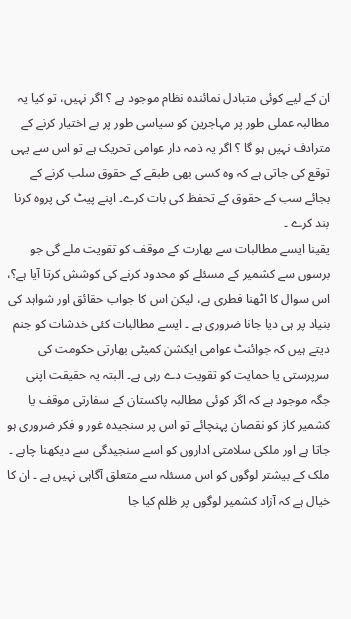ان کے لیے کوئی متبادل نمائندہ نظام موجود ہے ؟ اگر نہیں، تو کیا یہ مطالبہ عملی طور پر مہاجرین کو سیاسی طور پر بے اختیار کرنے کے مترادف نہیں ہو گا ؟ اگر یہ ذمہ دار عوامی تحریک ہے تو اس سے یہی توقع کی جاتی ہے کہ وہ کسی بھی طبقے کے حقوق سلب کرنے کے بجائے سب کے حقوق کے تحفظ کی بات کرے۔ اپنے پیٹ کی پروہ کرنا بند کرے ۔
یقینا ایسے مطالبات سے بھارت کے موقف کو تقویت ملے گی جو برسوں سے کشمیر کے مسئلے کو محدود کرنے کی کوشش کرتا آیا ہے؟، اس سوال کا اٹھنا فطری ہے، لیکن اس کا جواب حقائق اور شواہد کی بنیاد پر ہی دیا جانا ضروری ہے ۔ ایسے مطالبات کئی خدشات کو جنم دیتے ہیں کہ جوائنٹ عوامی ایکشن کمیٹی بھارتی حکومت کی سرپرستی یا حمایت کو تقویت دے رہی ہے۔ البتہ یہ حقیقت اپنی جگہ موجود ہے کہ اگر کوئی مطالبہ پاکستان کے سفارتی موقف یا کشمیر کاز کو نقصان پہنچائے تو اس پر سنجیدہ غور و فکر ضروری ہو جاتا ہے اور ملکی سلامتی اداروں کو اسے سنجیدگی سے دیکھنا چاہے ۔ ملک کے بیشتر لوگوں کو اس مسئلہ سے متعلق آگاہی نہیں ہے ۔ ان کا خیال ہے کہ آزاد کشمیر لوگوں پر ظلم کیا جا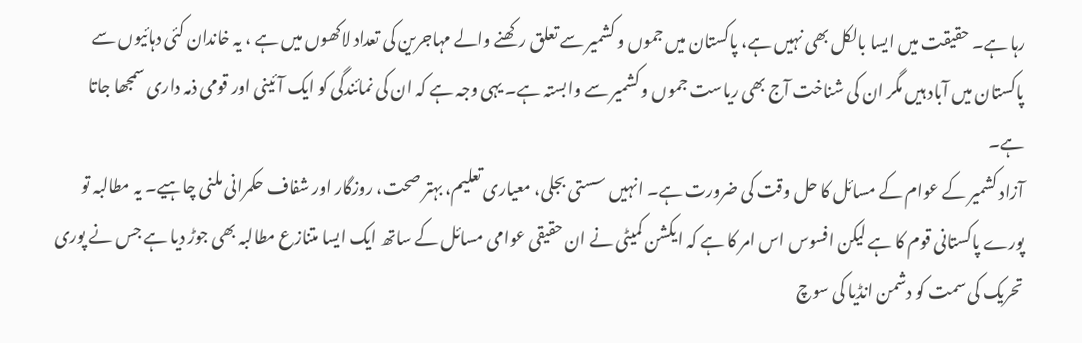رہا ہے۔ حقیقت میں ایسا بالکل بھی نہیں ہے، پاکستان میں جموں و کشمیر سے تعلق رکھنے والے مہاجرین کی تعداد لاکھوں میں ہے ، یہ خاندان کئی دہائیوں سے پاکستان میں آباد ہیں مگر ان کی شناخت آج بھی ریاست جموں و کشمیر سے وابستہ ہے۔ یہی وجہ ہے کہ ان کی نمائندگی کو ایک آئینی اور قومی ذمہ داری سمجھا جاتا ہے۔
آزاد کشمیر کے عوام کے مسائل کا حل وقت کی ضرورت ہے۔ انہیں سستی بجلی، معیاری تعلیم، بہتر صحت، روزگار اور شفاف حکمرانی ملنی چاہیے۔ یہ مطالبہ تو پورے پاکستانی قوم کا ہے لیکن افسوس اس امر کا ہے کہ ایکشن کمیٹی نے ان حقیقی عوامی مسائل کے ساتھ ایک ایسا متنازع مطالبہ بھی جوڑ دیا ہے جس نے پوری تحریک کی سمت کو دشمن انڈیا کی سوچ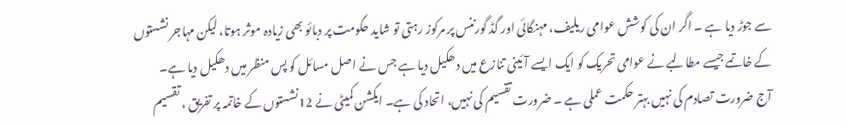سے جوڑ دیا ہے ۔ اگر ان کی کوشش عوامی ریلیف، مہنگائی اور گڈ گورننس پر مرکوز رہتی تو شاید حکومت پر دبائو بھی زیادہ موثر ہوتا، لیکن مہاجر نشستوں کے خاتمے جیسے مطالبے نے عوامی تحریک کو ایک ایسے آئینی تنازع میں دھکیل دیا ہے جس نے اصل مسائل کو پس منظر میں دھکیل دیا ہے۔
آج ضرورت تصادم کی نہیں بہتر حکمت عملی ہے ۔ ضرورت تقسیم کی نہیں، اتحاد کی ہے۔ ایکشن کمیٹی نے 12نشستوں کے خاتمہ پر تفریق ، تقسیم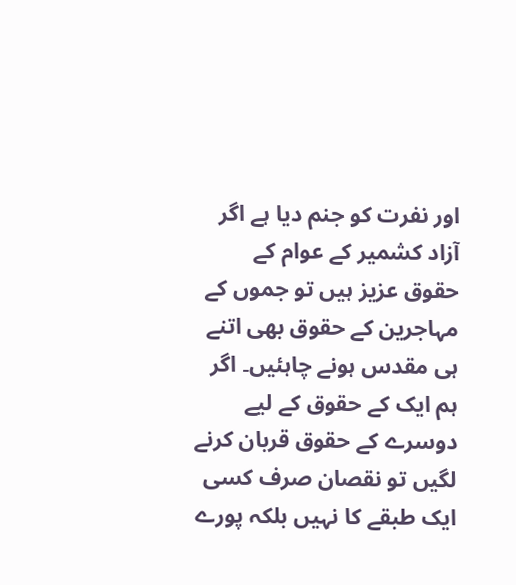اور نفرت کو جنم دیا ہے اگر آزاد کشمیر کے عوام کے حقوق عزیز ہیں تو جموں کے مہاجرین کے حقوق بھی اتنے ہی مقدس ہونے چاہئیں۔ اگر ہم ایک کے حقوق کے لیے دوسرے کے حقوق قربان کرنے لگیں تو نقصان صرف کسی ایک طبقے کا نہیں بلکہ پورے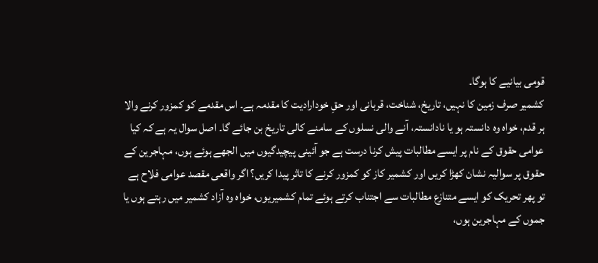قومی بیانیے کا ہوگا۔
کشمیر صرف زمین کا نہیں، تاریخ، شناخت، قربانی اور حقِ خودارادیت کا مقدمہ ہے۔ اس مقدمے کو کمزور کرنے والا ہر قدم، خواہ وہ دانستہ ہو یا نادانستہ، آنے والی نسلوں کے سامنے کالی تاریخ بن جائے گا۔ اصل سوال یہ ہے کہ کیا عوامی حقوق کے نام پر ایسے مطالبات پیش کرنا درست ہے جو آئینی پیچیدگیوں میں الجھے ہوئے ہوں، مہاجرین کے حقوق پر سوالیہ نشان کھڑا کریں اور کشمیر کاز کو کمزور کرنے کا تاثر پیدا کریں؟ اگر واقعی مقصد عوامی فلاح ہے تو پھر تحریک کو ایسے متنازع مطالبات سے اجتناب کرتے ہوئے تمام کشمیریوں، خواہ وہ آزاد کشمیر میں رہتے ہوں یا جموں کے مہاجرین ہوں،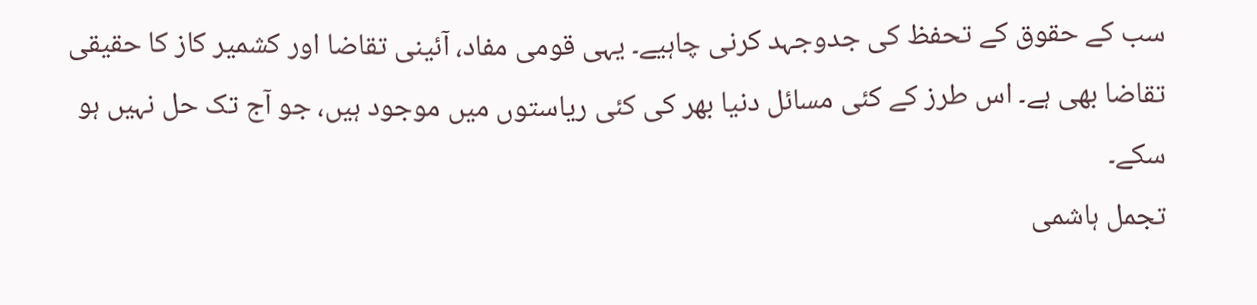سب کے حقوق کے تحفظ کی جدوجہد کرنی چاہیے۔ یہی قومی مفاد، آئینی تقاضا اور کشمیر کاز کا حقیقی تقاضا بھی ہے۔ اس طرز کے کئی مسائل دنیا بھر کی کئی ریاستوں میں موجود ہیں، جو آج تک حل نہیں ہو سکے۔
تجمل ہاشمی